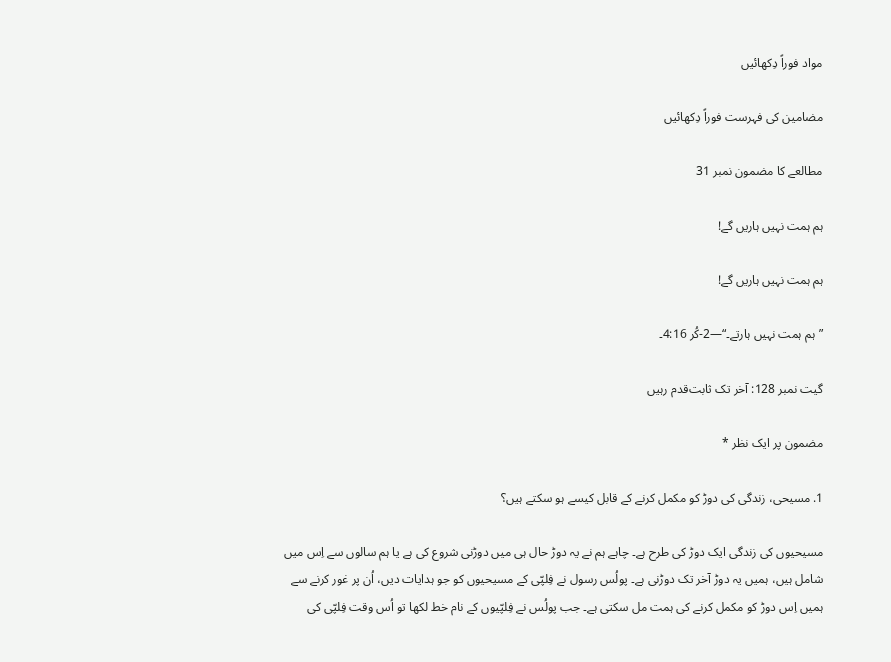مواد فوراً دِکھائیں

مضامین کی فہرست فوراً دِکھائیں

مطالعے کا مضمون نمبر 31

ہم ہمت نہیں ہاریں گے!

ہم ہمت نہیں ہاریں گے!

”ہم ہمت نہیں ہارتے۔“—2-کُر 4:16۔

گیت نمبر 128: آخر تک ثابت‌قدم رہیں

مضمون پر ایک نظر *

1. مسیحی، زندگی کی دوڑ کو مکمل کرنے کے قابل کیسے ہو سکتے ہیں؟

مسیحیوں کی زندگی ایک دوڑ کی طرح ہے۔ چاہے ہم نے یہ دوڑ حال ہی میں دوڑنی شروع کی ہے یا ہم سالوں سے اِس میں شامل ہیں، ہمیں یہ دوڑ آخر تک دوڑنی ہے۔ پولُس رسول نے فِلپّی کے مسیحیوں کو جو ہدایات دیں، اُن پر غور کرنے سے ہمیں اِس دوڑ کو مکمل کرنے کی ہمت مل سکتی ہے۔ جب پولُس نے فِلپّیوں کے نام خط لکھا تو اُس وقت فِلپّی کی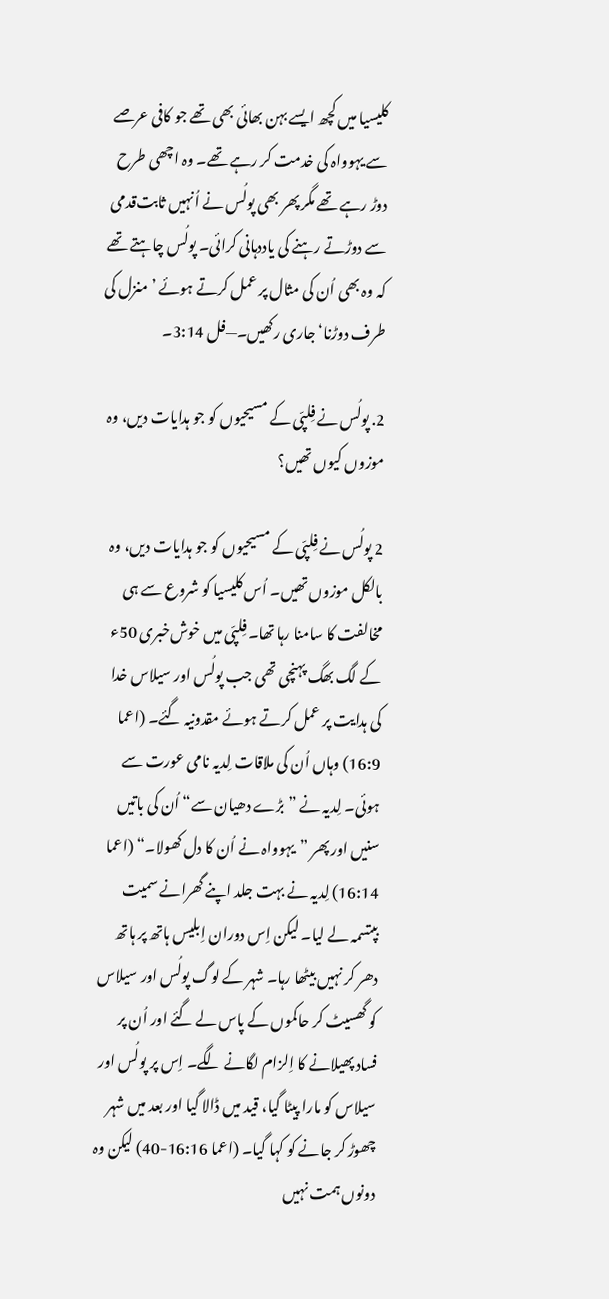کلیسیا میں کچھ ایسے بہن بھائی بھی تھے جو کافی عرصے سے یہوواہ کی خدمت کر رہے تھے۔ وہ اچھی طرح دوڑ رہے تھے مگر پھر بھی پولُس نے اُنہیں ثابت‌قدمی سے دوڑتے رہنے کی یاددہانی کرائی۔ پولُس چاہتے تھے کہ وہ بھی اُن کی مثال پر عمل کرتے ہوئے ’منزل کی طرف دوڑنا‘ جاری رکھیں۔—فل 3:14۔

2. پولُس نے فِلپّی کے مسیحیوں کو جو ہدایات دیں، وہ موزوں کیوں تھیں؟

2 پولُس نے فِلپّی کے مسیحیوں کو جو ہدایات دیں، وہ بالکل موزوں تھیں۔ اُس کلیسیا کو شروع سے ہی مخالفت کا سامنا رہا تھا۔ فِلپّی میں خوش‌خبری 50ء کے لگ بھگ پہنچی تھی جب پولُس اور سیلاس خدا کی ہدایت پر عمل کرتے ہوئے مقدونیہ گئے۔ (اعما 16:9) وہاں اُن کی ملاقات لِدیہ نامی عورت سے ہوئی۔ لِدیہ نے ”بڑے دھیان سے“ اُن کی باتیں سنیں اور پھر ”یہوواہ نے اُن کا دل کھولا۔“ (اعما 16:14) لِدیہ نے بہت جلد اپنے گھرانے سمیت بپتسمہ لے لیا۔ لیکن اِس دوران اِبلیس ہاتھ پر ہاتھ دھر کر نہیں بیٹھا رہا۔ شہر کے لوگ پولُس اور سیلاس کو گھسیٹ کر حاکموں کے پاس لے گئے اور اُن پر فساد پھیلانے کا اِلزام لگانے لگے۔ اِس پر پولُس اور سیلاس کو مارا پیٹا گیا، قید میں ڈالا گیا اور بعد میں شہر چھوڑ کر جانے کو کہا گیا۔ (اعما 16:16-40) لیکن وہ دونوں ہمت نہیں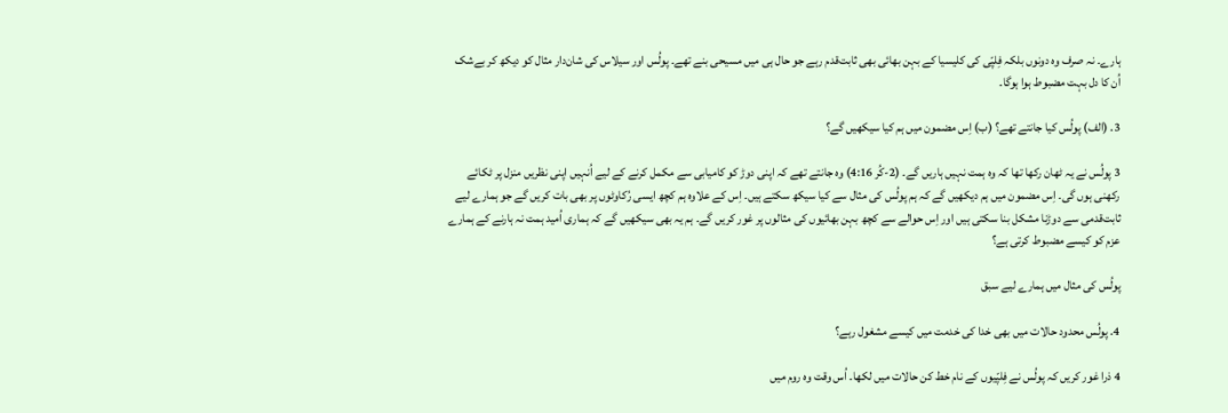ہارے۔ نہ صرف وہ دونوں بلکہ فِلپّی کی کلیسیا کے بہن بھائی بھی ثابت‌قدم رہے جو حال ہی میں مسیحی بنے تھے۔ پولُس اور سیلاس کی شان‌دار مثال کو دیکھ کر بےشک اُن کا دل بہت مضبوط ہوا ہوگا۔

3. (الف) پولُس کیا جانتے تھے؟ (ب) اِس مضمون میں ہم کیا سیکھیں گے؟

3 پولُس نے یہ ٹھان رکھا تھا کہ وہ ہمت نہیں ہاریں گے۔ (2-کُر 4:16) وہ جانتے تھے کہ اپنی دوڑ کو کامیابی سے مکمل کرنے کے لیے اُنہیں اپنی نظریں منزل پر ٹکائے رکھنی ہوں گی۔ اِس مضمون میں ہم دیکھیں گے کہ ہم پولُس کی مثال سے کیا سیکھ سکتے ہیں۔ اِس کے علاوہ ہم کچھ ایسی رُکاوٹوں پر بھی بات کریں گے جو ہمارے لیے ثابت‌قدمی سے دوڑنا مشکل بنا سکتی ہیں اور اِس حوالے سے کچھ بہن بھائیوں کی مثالوں پر غور کریں گے۔ ہم یہ بھی سیکھیں گے کہ ہماری اُمید ہمت نہ ہارنے کے ہمارے عزم کو کیسے مضبوط کرتی ہے؟

پولُس کی مثال میں ہمارے لیے سبق

4. پولُس محدود حالات میں بھی خدا کی خدمت میں کیسے مشغول رہے؟

4 ذرا غور کریں کہ پولُس نے فِلپّیوں کے نام خط کن حالات میں لکھا۔ اُس وقت وہ روم میں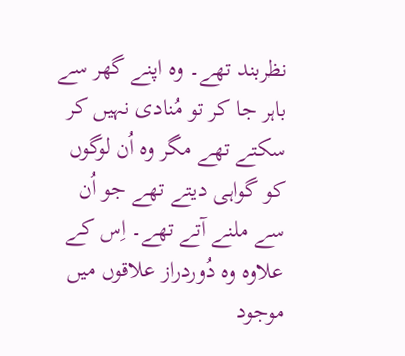نظربند تھے۔ وہ اپنے گھر سے باہر جا کر تو مُنادی نہیں کر سکتے تھے مگر وہ اُن لوگوں کو گواہی دیتے تھے جو اُن سے ملنے آتے تھے۔ اِس کے علاوہ وہ دُوردراز علاقوں میں موجود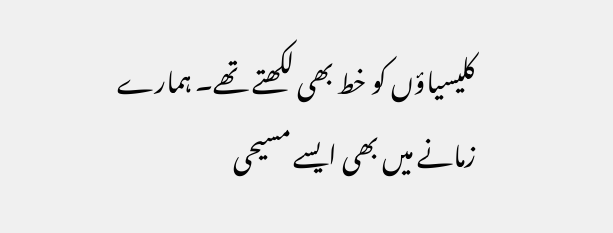کلیسیاؤں کو خط بھی لکھتے تھے۔ ہمارے زمانے میں بھی ایسے مسیحی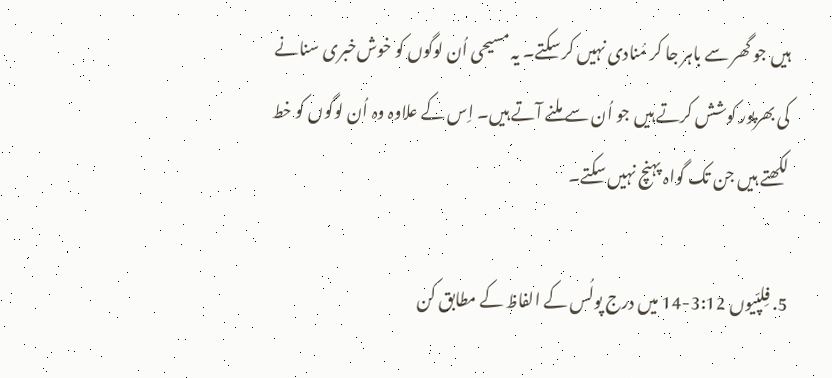ہیں جو گھر سے باہر جا کر مُنادی نہیں کر سکتے۔ یہ مسیحی اُن لوگوں کو خوش‌خبری سنانے کی بھرپور کوشش کرتے ہیں جو اُن سے ملنے آتے ہیں۔ اِس کے علاوہ وہ اُن لوگوں کو خط لکھتے ہیں جن تک گواہ پہنچ نہیں سکتے۔

5. فِلپّیوں 3:12-14 میں درج پولُس کے الفاظ کے مطابق کن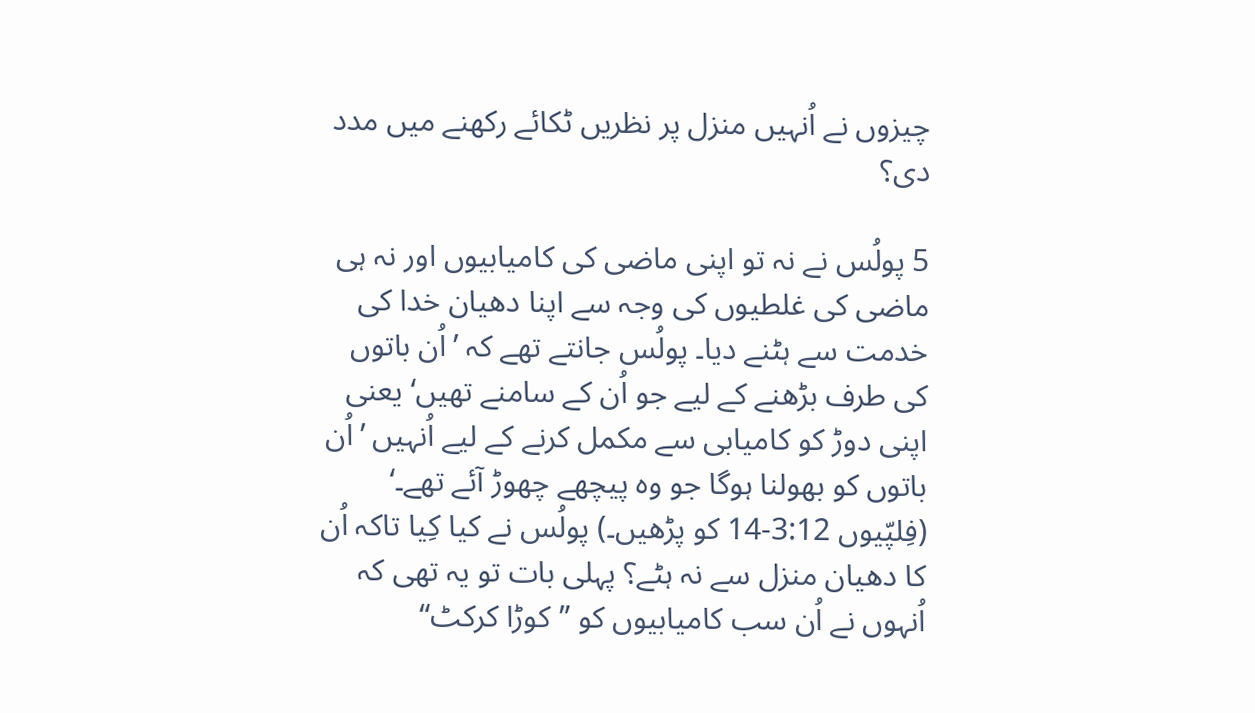چیزوں نے اُنہیں منزل پر نظریں ٹکائے رکھنے میں مدد دی؟

5 پولُس نے نہ تو اپنی ماضی کی کامیابیوں اور نہ ہی ماضی کی غلطیوں کی وجہ سے اپنا دھیان خدا کی خدمت سے ہٹنے دیا۔ پولُس جانتے تھے کہ ’اُن باتوں کی طرف بڑھنے کے لیے جو اُن کے سامنے تھیں‘ یعنی اپنی دوڑ کو کامیابی سے مکمل کرنے کے لیے اُنہیں ’اُن باتوں کو بھولنا ہوگا جو وہ پیچھے چھوڑ آئے تھے۔‘ (فِلپّیوں 3:12-14 کو پڑھیں۔) پولُس نے کیا کِیا تاکہ اُن کا دھیان منزل سے نہ ہٹے؟ پہلی بات تو یہ تھی کہ اُنہوں نے اُن سب کامیابیوں کو ”کوڑا کرکٹ“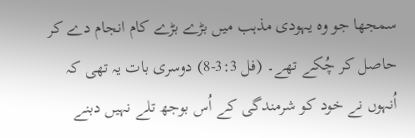سمجھا جو وہ یہودی مذہب میں بڑے بڑے کام انجام دے کر حاصل کر چُکے تھے۔ (فل 3:3-8) دوسری بات یہ تھی کہ اُنہوں نے خود کو شرمندگی کے اُس بوجھ تلے نہیں دبنے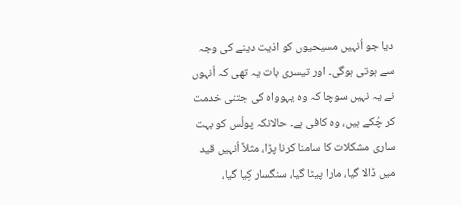دیا جو اُنہیں مسیحیوں کو اذیت دینے کی وجہ سے ہوتی ہوگی۔ اور تیسری بات یہ تھی کہ اُنہوں نے یہ نہیں سوچا کہ وہ یہوواہ کی جتنی خدمت کر چُکے ہیں، وہ کافی ہے۔ حالانکہ پولُس کو بہت ساری مشکلات کا سامنا کرنا پڑا، مثلاً اُنہیں قید میں ڈالا گیا، مارا پیٹا گیا، سنگسار کِیا گیا،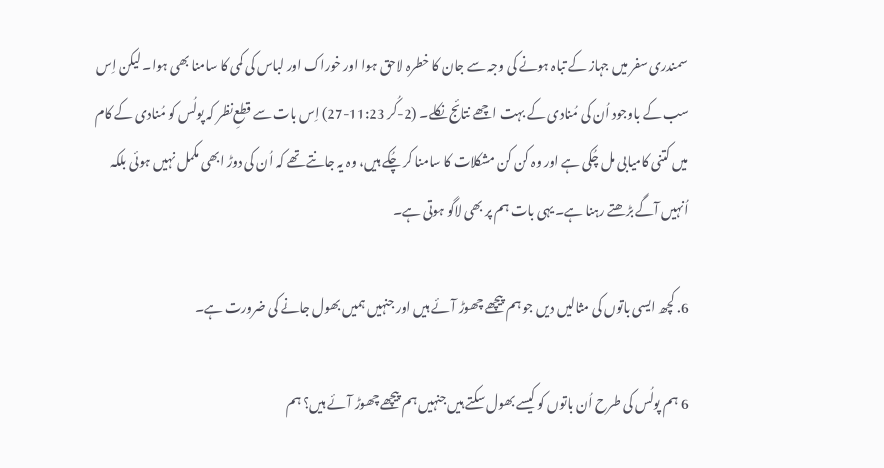سمندری سفر میں جہاز کے تباہ ہونے کی وجہ سے جان کا خطرہ لاحق ہوا اور خوراک اور لباس کی کمی کا سامنا بھی ہوا۔ لیکن اِس سب کے باوجود اُن کی مُنادی کے بہت اچھے نتائج نکلے۔ (2-کُر 11:23-27) اِس بات سے قطعِ‌نظر کہ پولُس کو مُنادی کے کام میں کتنی کامیابی مل چُکی ہے اور وہ کن کن مشکلات کا سامنا کر چُکے ہیں، وہ یہ جانتے تھے کہ اُن کی دوڑ ابھی مکمل نہیں ہوئی بلکہ اُنہیں آگے بڑھتے رہنا ہے۔ یہی بات ہم پر بھی لاگو ہوتی ہے۔

6. کچھ ایسی باتوں کی مثالیں دیں جو ہم پیچھے چھوڑ آئے ہیں اور جنہیں ہمیں بھول جانے کی ضرورت ہے۔

6 ہم پولُس کی طرح اُن باتوں کو کیسے بھول سکتے ہیں جنہیں ہم پیچھے چھوڑ آئے ہیں؟ ہم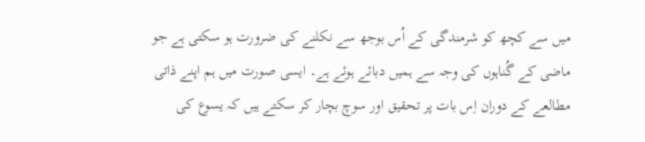میں سے کچھ کو شرمندگی کے اُس بوجھ سے نکلنے کی ضرورت ہو سکتی ہے جو ماضی کے گُناہوں کی وجہ سے ہمیں دبائے ہوئے ہے۔ ایسی صورت میں ہم اپنے ذاتی مطالعے کے دوران اِس بات پر تحقیق اور سوچ بچار کر سکتے ہیں کہ یسوع کی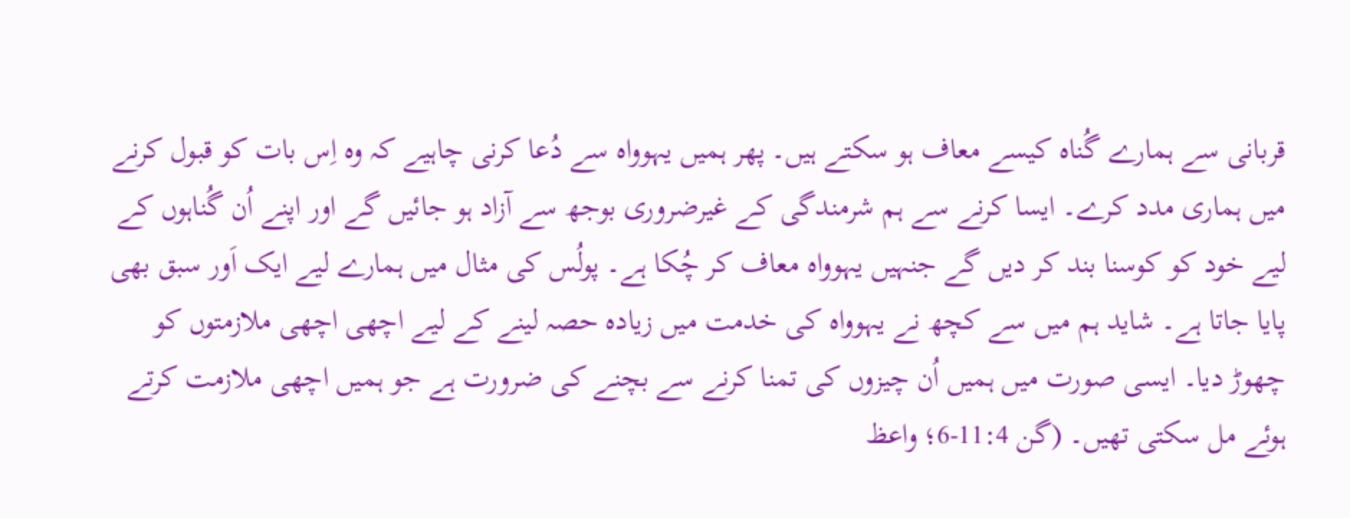قربانی سے ہمارے گُناہ کیسے معاف ہو سکتے ہیں۔ پھر ہمیں یہوواہ سے دُعا کرنی چاہیے کہ وہ اِس بات کو قبول کرنے میں ہماری مدد کرے۔ ایسا کرنے سے ہم شرمندگی کے غیرضروری بوجھ سے آزاد ہو جائیں گے اور اپنے اُن گُناہوں کے لیے خود کو کوسنا بند کر دیں گے جنہیں یہوواہ معاف کر چُکا ہے۔ پولُس کی مثال میں ہمارے لیے ایک اَور سبق بھی پایا جاتا ہے۔ شاید ہم میں سے کچھ نے یہوواہ کی خدمت میں زیادہ حصہ لینے کے لیے اچھی اچھی ملازمتوں کو چھوڑ دیا۔ ایسی صورت میں ہمیں اُن چیزوں کی تمنا کرنے سے بچنے کی ضرورت ہے جو ہمیں اچھی ملازمت کرتے ہوئے مل سکتی تھیں۔ (گن 11:4-6؛ واعظ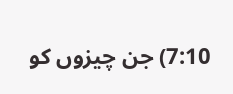7:10) جن چیزوں کو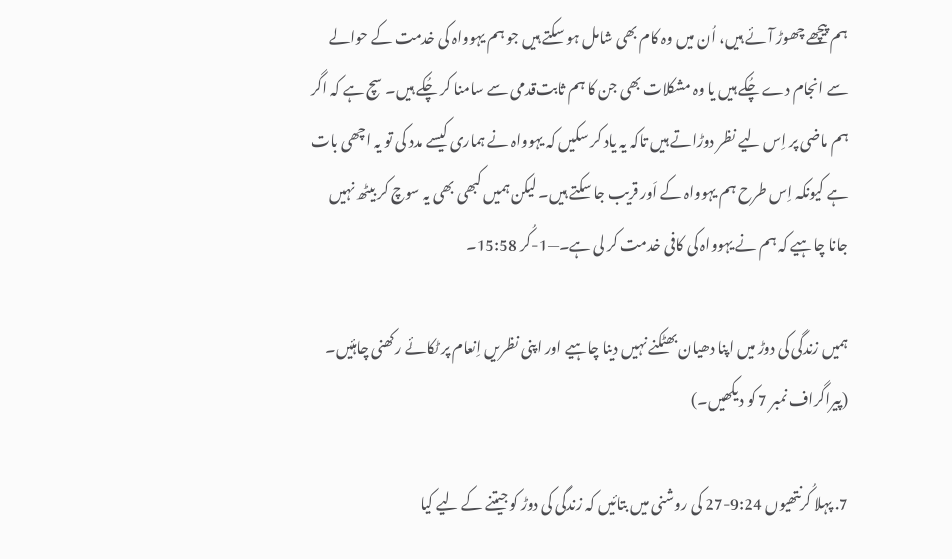ہم پیچھے چھوڑ آئے ہیں، اُن میں وہ کام بھی شامل ہو سکتے ہیں جو ہم یہوواہ کی خدمت کے حوالے سے انجام دے چُکے ہیں یا وہ مشکلات بھی جن کا ہم ثابت‌قدمی سے سامنا کر چُکے ہیں۔ سچ ہے کہ اگر ہم ماضی پر اِس لیے نظر دوڑاتے ہیں تاکہ یہ یاد کر سکیں کہ یہوواہ نے ہماری کیسے مدد کی تو یہ اچھی بات ہے کیونکہ اِس طرح ہم یہوواہ کے اَور قریب جا سکتے ہیں۔ لیکن ہمیں کبھی بھی یہ سوچ کر بیٹھ نہیں جانا چاہیے کہ ہم نے یہوواہ کی کافی خدمت کر لی ہے۔—1-کُر 15:58۔

ہمیں زندگی کی دوڑ میں اپنا دھیان بھٹکنے نہیں دینا چاہیے اور اپنی نظریں اِنعام پر ٹکائے رکھنی چاہئیں۔ (پیراگراف نمبر 7 کو دیکھیں۔)

7. پہلا کُرنتھیوں 9:24-27 کی روشنی میں بتائیں کہ زندگی کی دوڑ کو جیتنے کے لیے کیا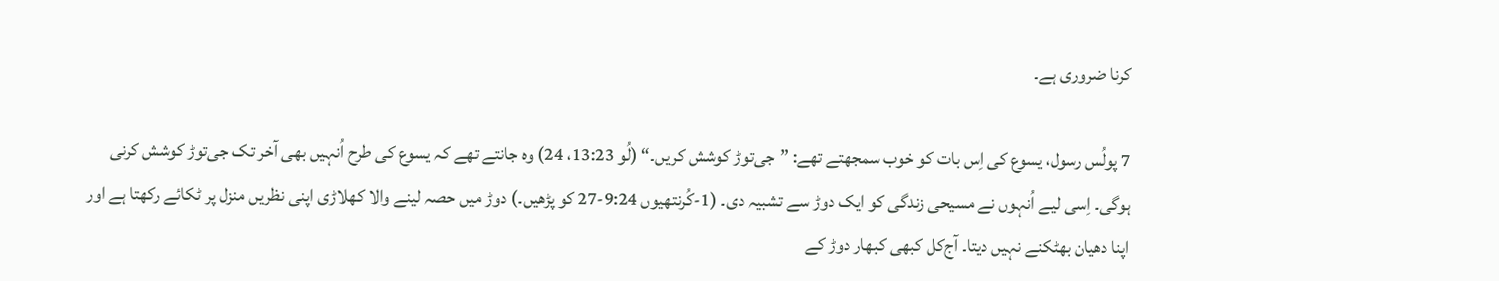کرنا ضروری ہے۔

7 پولُس رسول، یسوع کی اِس بات کو خوب سمجھتے تھے: ”جی‌توڑ کوشش کریں۔“ (لُو 13:23، 24) وہ جانتے تھے کہ یسوع کی طرح اُنہیں بھی آخر تک جی‌توڑ کوشش کرنی ہوگی۔ اِسی لیے اُنہوں نے مسیحی زندگی کو ایک دوڑ سے تشبیہ دی۔ (1-کُرنتھیوں 9:24-27 کو پڑھیں۔) دوڑ میں حصہ لینے والا کھلاڑی اپنی نظریں منزل پر ٹکائے رکھتا ہے اور اپنا دھیان بھٹکنے نہیں دیتا۔ آج‌کل کبھی کبھار دوڑ کے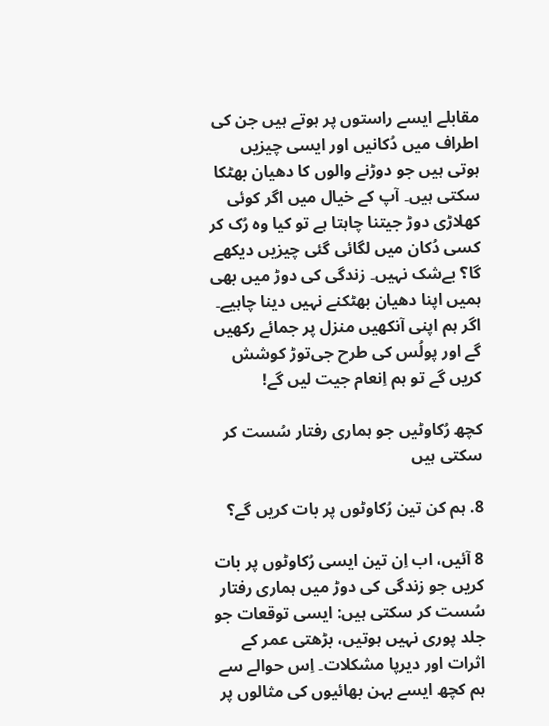مقابلے ایسے راستوں پر ہوتے ہیں جن کی اطراف میں دُکانیں اور ایسی چیزیں ہوتی ہیں جو دوڑنے والوں کا دھیان بھٹکا سکتی ہیں۔ آپ کے خیال میں اگر کوئی کھلاڑی دوڑ جیتنا چاہتا ہے تو کیا وہ رُک کر کسی دُکان میں لگائی گئی چیزیں دیکھے گا؟ بےشک نہیں۔ زندگی کی دوڑ میں بھی ہمیں اپنا دھیان بھٹکنے نہیں دینا چاہیے۔ اگر ہم اپنی آنکھیں منزل پر جمائے رکھیں گے اور پولُس کی طرح جی‌توڑ کوشش کریں گے تو ہم اِنعام جیت لیں گے!

کچھ رُکاوٹیں جو ہماری رفتار سُست کر سکتی ہیں

8. ہم کن تین رُکاوٹوں پر بات کریں گے؟

8 آئیں، اب اِن تین ایسی رُکاوٹوں پر بات کریں جو زندگی کی دوڑ میں ہماری رفتار سُست کر سکتی ہیں: ایسی توقعات جو جلد پوری نہیں ہوتیں، بڑھتی عمر کے اثرات اور دیرپا مشکلات۔ اِس حوالے سے ہم کچھ ایسے بہن بھائیوں کی مثالوں پر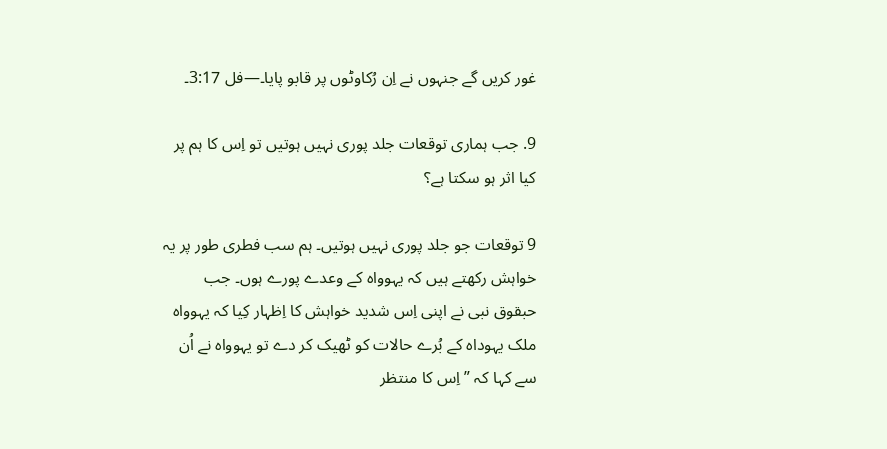غور کریں گے جنہوں نے اِن رُکاوٹوں پر قابو پایا۔—فل 3:17۔

9. جب ہماری توقعات جلد پوری نہیں ہوتیں تو اِس کا ہم پر کیا اثر ہو سکتا ہے؟

9 توقعات جو جلد پوری نہیں ہوتیں۔ ہم سب فطری طور پر یہ خواہش رکھتے ہیں کہ یہوواہ کے وعدے پورے ہوں۔ جب حبقوق نبی نے اپنی اِس شدید خواہش کا اِظہار کِیا کہ یہوواہ ملک یہوداہ کے بُرے حالات کو ٹھیک کر دے تو یہوواہ نے اُن سے کہا کہ ”اِس کا منتظر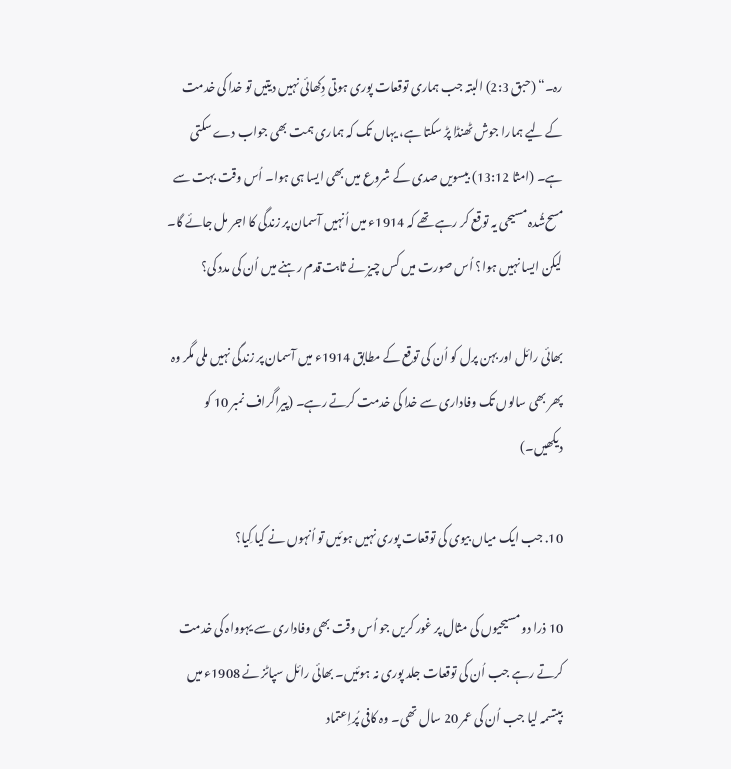رہ۔“ (حبق 2:3) البتہ جب ہماری توقعات پوری ہوتی دِکھائی نہیں دیتیں تو خدا کی خدمت کے لیے ہمارا جوش ٹھنڈا پڑ سکتا ہے، یہاں تک کہ ہماری ہمت بھی جواب دے سکتی ہے۔ (امثا 13:12) بیسویں صدی کے شروع میں بھی ایسا ہی ہوا۔ اُس وقت بہت سے مسح‌شُدہ مسیحی یہ توقع کر رہے تھے کہ 1914ء میں اُنہیں آسمان پر زندگی کا اجر مل جائے گا۔ لیکن ایسا نہیں ہوا؟ اُس صورت میں کس چیز نے ثابت‌قدم رہنے میں اُن کی مدد کی؟

بھائی رائل اور بہن پرل کو اُن کی توقع کے مطابق 1914ء میں آسمان پر زندگی نہیں ملی مگر وہ پھر بھی سالوں تک وفاداری سے خدا کی خدمت کرتے رہے۔ (پیراگراف نمبر 10 کو دیکھیں۔)

10. جب ایک میاں بیوی کی توقعات پوری نہیں ہوئیں تو اُنہوں نے کیا کِیا؟

10 ذرا دو مسیحیوں کی مثال پر غور کریں جو اُس وقت بھی وفاداری سے یہوواہ کی خدمت کرتے رہے جب اُن کی توقعات جلد پوری نہ ہوئیں۔ بھائی رائل سپاٹز نے 1908ء میں بپتسمہ لیا جب اُن کی عمر 20 سال تھی۔ وہ کافی پُراِعتماد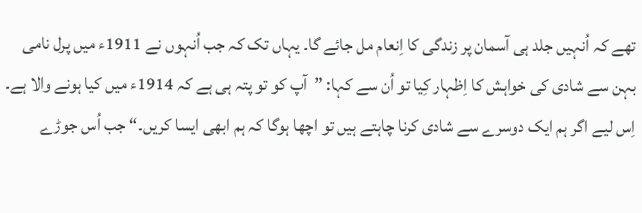تھے کہ اُنہیں جلد ہی آسمان پر زندگی کا اِنعام مل جائے گا۔ یہاں تک کہ جب اُنہوں نے 1911ء میں پرل نامی بہن سے شادی کی خواہش کا اِظہار کِیا تو اُن سے کہا: ”آپ کو تو پتہ ہی ہے کہ 1914ء میں کیا ہونے والا ہے۔ اِس لیے اگر ہم ایک دوسرے سے شادی کرنا چاہتے ہیں تو اچھا ہوگا کہ ہم ابھی ایسا کریں۔“ جب اُس جوڑے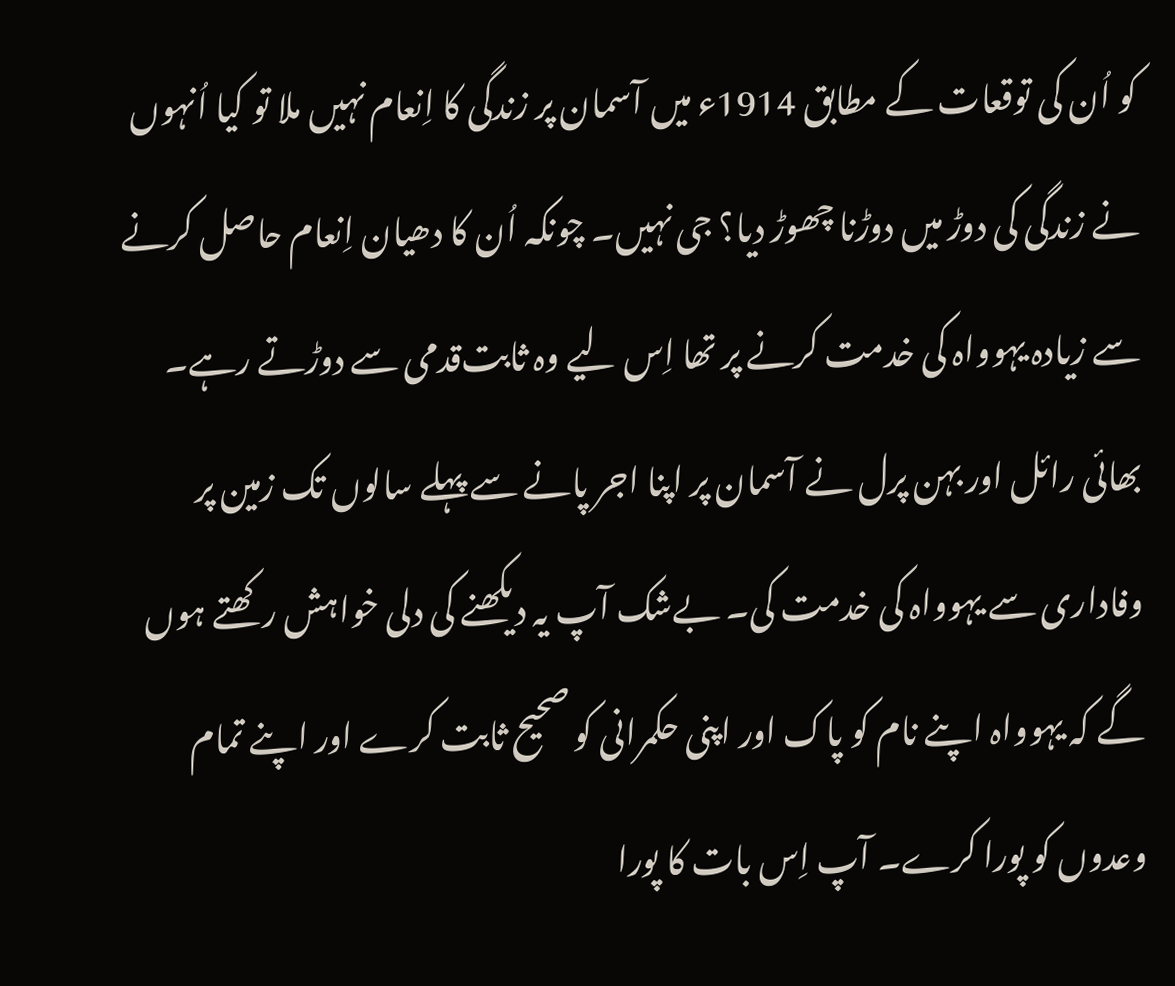کو اُن کی توقعات کے مطابق 1914ء میں آسمان پر زندگی کا اِنعام نہیں ملا تو کیا اُنہوں نے زندگی کی دوڑ میں دوڑنا چھوڑ دیا؟ جی نہیں۔ چونکہ اُن کا دھیان اِنعام حاصل کرنے سے زیادہ یہوواہ کی خدمت کرنے پر تھا اِس لیے وہ ثابت‌قدمی سے دوڑتے رہے۔ بھائی رائل اور بہن پرل نے آسمان پر اپنا اجر پانے سے پہلے سالوں تک زمین پر وفاداری سے یہوواہ کی خدمت کی۔ بےشک آپ یہ دیکھنے کی دلی خواہش رکھتے ہوں گے کہ یہوواہ اپنے نام کو پاک اور اپنی حکمرانی کو صحیح ثابت کرے اور اپنے تمام وعدوں کو پورا کرے۔ آپ اِس بات کا پورا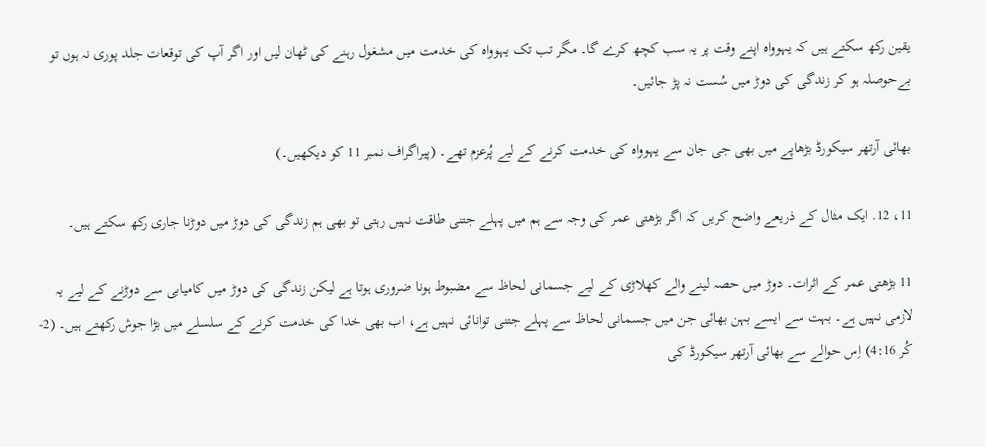یقین رکھ سکتے ہیں کہ یہوواہ اپنے وقت پر یہ سب کچھ کرے گا۔ مگر تب تک یہوواہ کی خدمت میں مشغول رہنے کی ٹھان لیں اور اگر آپ کی توقعات جلد پوری نہ ہوں تو بےحوصلہ ہو کر زندگی کی دوڑ میں سُست نہ پڑ جائیں۔

بھائی آرتھر سیکورڈ بڑھاپے میں بھی جی جان سے یہوواہ کی خدمت کرنے کے لیے پُرعزم تھے۔ (پیراگراف نمبر 11 کو دیکھیں۔)

11، 12. ایک مثال کے ذریعے واضح کریں کہ اگر بڑھتی عمر کی وجہ سے ہم میں پہلے جتنی طاقت نہیں رہتی تو بھی ہم زندگی کی دوڑ میں دوڑنا جاری رکھ سکتے ہیں۔

11 بڑھتی عمر کے اثرات۔ دوڑ میں حصہ لینے والے کھلاڑی کے لیے جسمانی لحاظ سے مضبوط ہونا ضروری ہوتا ہے لیکن زندگی کی دوڑ میں کامیابی سے دوڑنے کے لیے یہ لازمی نہیں ہے۔ بہت سے ایسے بہن بھائی جن میں جسمانی لحاظ سے پہلے جتنی توانائی نہیں ہے، اب بھی خدا کی خدمت کرنے کے سلسلے میں بڑا جوش رکھتے ہیں۔ (2-کُر 4:16) اِس حوالے سے بھائی آرتھر سیکورڈ کی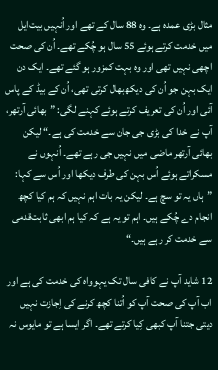مثال بڑی عمدہ ہے۔ وہ 88 سال کے تھے اور اُنہیں بیت‌ایل میں خدمت کرتے ہوئے 55 سال ہو چُکے تھے۔ اُن کی صحت اچھی نہیں تھی اور وہ بہت کمزور ہو گئے تھے۔ ایک دن ایک بہن جو اُن کی دیکھ‌بھال کرتی تھی، اُن کے بیڈ کے پاس آئی اور اُن کی تعریف کرتے ہوئے کہنے لگی: ”بھائی آرتھر، آپ نے خدا کی بڑی جی جان سے خدمت کی ہے۔“ لیکن بھائی آرتھر ماضی میں نہیں جی رہے تھے۔ اُنہوں نے مسکراتے ہوئے اُس بہن کی طرف دیکھا اور اُس سے کہا: ”ہاں یہ تو سچ ہے۔ لیکن یہ بات اہم نہیں کہ ہم کیا کچھ انجام دے چُکے ہیں۔ اہم تو یہ ہے کہ کیا ہم ابھی ثابت‌قدمی سے خدمت کر رہے ہیں۔“

12 شاید آپ نے کافی سال تک یہوواہ کی خدمت کی ہے اور اب آپ کی صحت آپ کو اُتنا کچھ کرنے کی اِجازت نہیں دیتی جتنا آپ کبھی کِیا کرتے تھے۔ اگر ایسا ہے تو مایوس نہ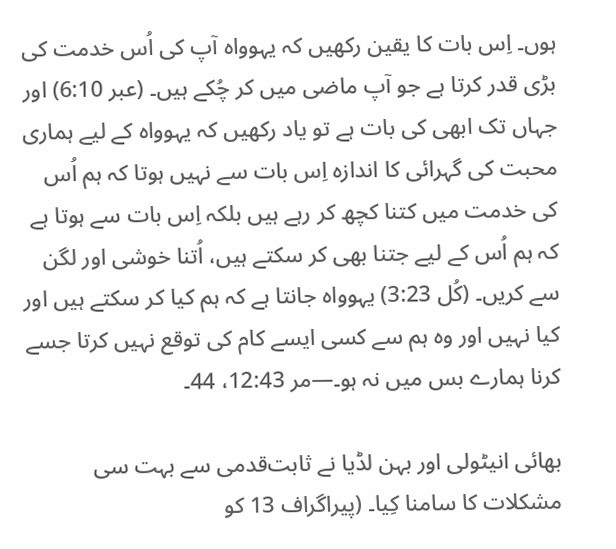ہوں۔ اِس بات کا یقین رکھیں کہ یہوواہ آپ کی اُس خدمت کی بڑی قدر کرتا ہے جو آپ ماضی میں کر چُکے ہیں۔ (عبر 6:10) اور جہاں تک ابھی کی بات ہے تو یاد رکھیں کہ یہوواہ کے لیے ہماری محبت کی گہرائی کا اندازہ اِس بات سے نہیں ہوتا کہ ہم اُس کی خدمت میں کتنا کچھ کر رہے ہیں بلکہ اِس بات سے ہوتا ہے کہ ہم اُس کے لیے جتنا بھی کر سکتے ہیں، اُتنا خوشی اور لگن سے کریں۔ (کُل 3:23) یہوواہ جانتا ہے کہ ہم کیا کر سکتے ہیں اور کیا نہیں اور وہ ہم سے کسی ایسے کام کی توقع نہیں کرتا جسے کرنا ہمارے بس میں نہ ہو۔—مر 12:43، 44۔

بھائی انیٹولی اور بہن لڈیا نے ثابت‌قدمی سے بہت سی مشکلات کا سامنا کِیا۔ (پیراگراف 13 کو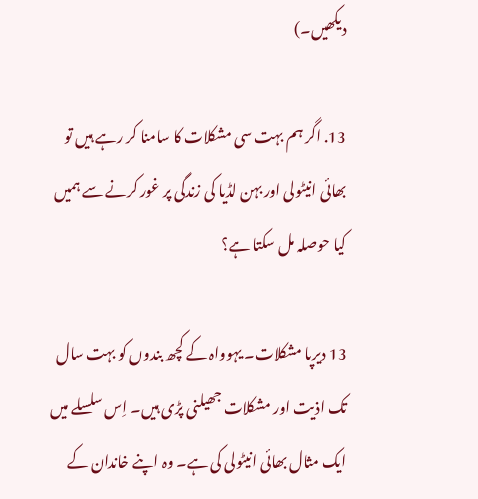دیکھیں۔)

13. اگر ہم بہت سی مشکلات کا سامنا کر رہے ہیں تو بھائی انیٹولی اور بہن لڈیا کی زندگی پر غور کرنے سے ہمیں کیا حوصلہ مل سکتا ہے؟

13 دیرپا مشکلات۔ یہوواہ کے کچھ بندوں کو بہت سال تک اذیت اور مشکلات جھیلنی پڑی ہیں۔ اِس سلسلے میں ایک مثال بھائی انیٹولی کی ہے۔ وہ اپنے خاندان کے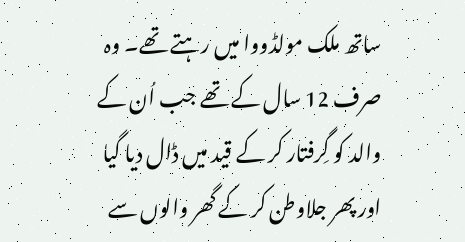ساتھ ملک مولڈووا میں رہتے تھے۔ وہ صرف 12 سال کے تھے جب اُن کے والد کو گِرفتار کر کے قید میں ڈال دیا گیا اور پھر جلاوطن کر کے گھر والوں سے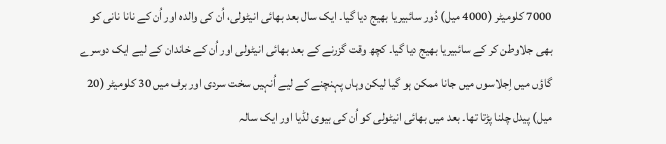7000 کلومیٹر (4000 میل) دُور سائبیریا بھیج دیا گیا۔ ایک سال بعد بھائی انیٹولی، اُن کی والدہ اور اُن کے نانا نانی کو بھی جلاوطن کر کے سائبیریا بھیج دیا گیا۔ کچھ وقت گزرنے کے بعد بھائی انیٹولی اور اُن کے خاندان کے لیے ایک دوسرے گاؤں میں اِجلاسوں میں جانا ممکن ہو گیا لیکن وہاں پہنچنے کے لیے اُنہیں سخت سردی اور برف میں 30 کلومیٹر (20 میل) پیدل چلنا پڑتا تھا۔ بعد میں بھائی انیٹولی کو اُن کی بیوی لڈیا اور ایک سالہ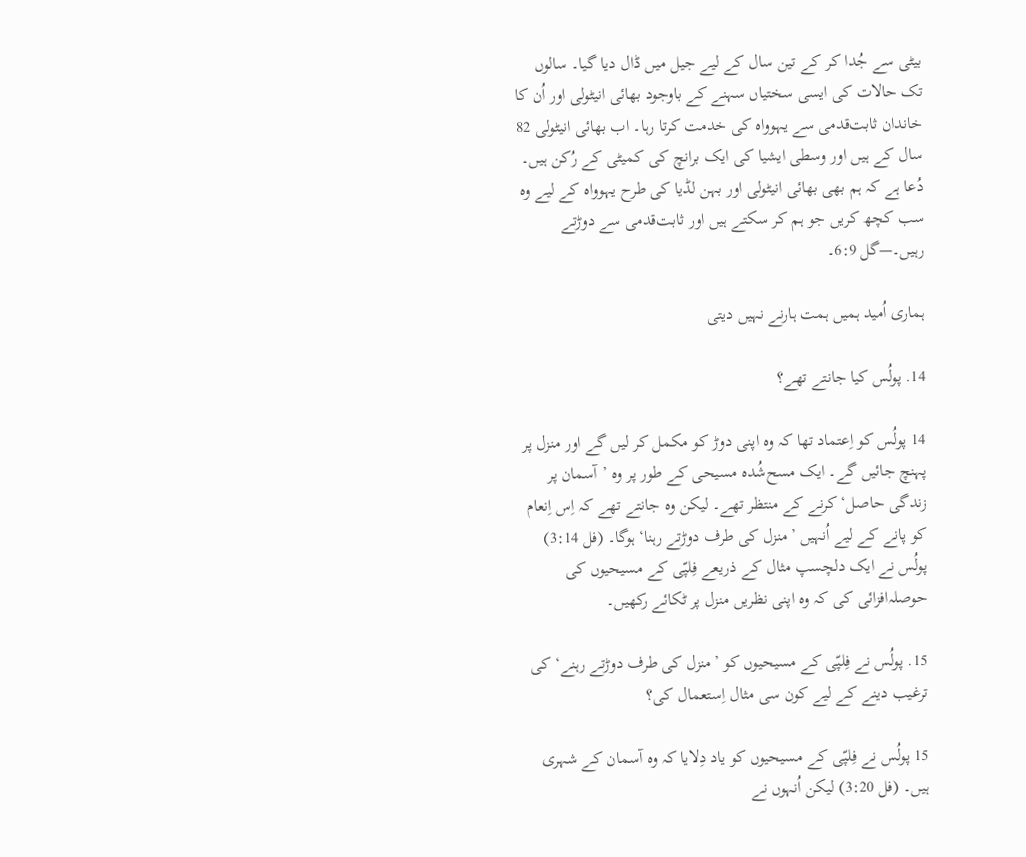بیٹی سے جُدا کر کے تین سال کے لیے جیل میں ڈال دیا گیا۔ سالوں تک حالات کی ایسی سختیاں سہنے کے باوجود بھائی انیٹولی اور اُن کا خاندان ثابت‌قدمی سے یہوواہ کی خدمت کرتا رہا۔ اب بھائی انیٹولی 82 سال کے ہیں اور وسطی ایشیا کی ایک برانچ کی کمیٹی کے رُکن ہیں۔ دُعا ہے کہ ہم بھی بھائی انیٹولی اور بہن لڈیا کی طرح یہوواہ کے لیے وہ سب کچھ کریں جو ہم کر سکتے ہیں اور ثابت‌قدمی سے دوڑتے رہیں۔—گل 6:9۔

ہماری اُمید ہمیں ہمت ہارنے نہیں دیتی

14. پولُس کیا جانتے تھے؟

14 پولُس کو اِعتماد تھا کہ وہ اپنی دوڑ کو مکمل کر لیں گے اور منزل پر پہنچ جائیں گے۔ ایک مسح‌شُدہ مسیحی کے طور پر وہ ’آسمان پر زندگی حاصل‘ کرنے کے منتظر تھے۔ لیکن وہ جانتے تھے کہ اِس اِنعام کو پانے کے لیے اُنہیں ’منزل کی طرف دوڑتے رہنا‘ ہوگا۔ (فل 3:14) پولُس نے ایک دلچسپ مثال کے ذریعے فِلپّی کے مسیحیوں کی حوصلہ‌افزائی کی کہ وہ اپنی نظریں منزل پر ٹکائے رکھیں۔

15. پولُس نے فِلپّی کے مسیحیوں کو ’منزل کی طرف دوڑتے رہنے‘ کی ترغیب دینے کے لیے کون سی مثال اِستعمال کی؟

15 پولُس نے فِلپّی کے مسیحیوں کو یاد دِلایا کہ وہ آسمان کے شہری ہیں۔ (فل 3:20) لیکن اُنہوں نے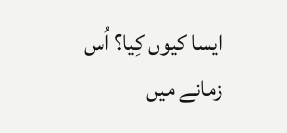ایسا کیوں کِیا؟ اُس زمانے میں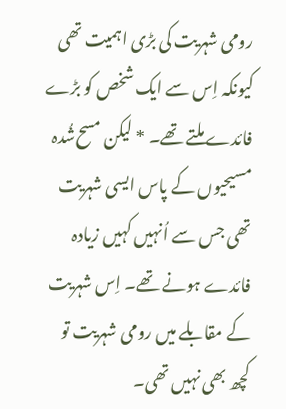رومی شہریت کی بڑی اہمیت تھی کیونکہ اِس سے ایک شخص کو بڑے فائدے ملتے تھے۔ * لیکن مسح‌شُدہ مسیحیوں کے پاس ایسی شہریت تھی جس سے اُنہیں کہیں زیادہ فائدے ہونے تھے۔ اِس شہریت کے مقابلے میں رومی شہریت تو کچھ بھی نہیں تھی۔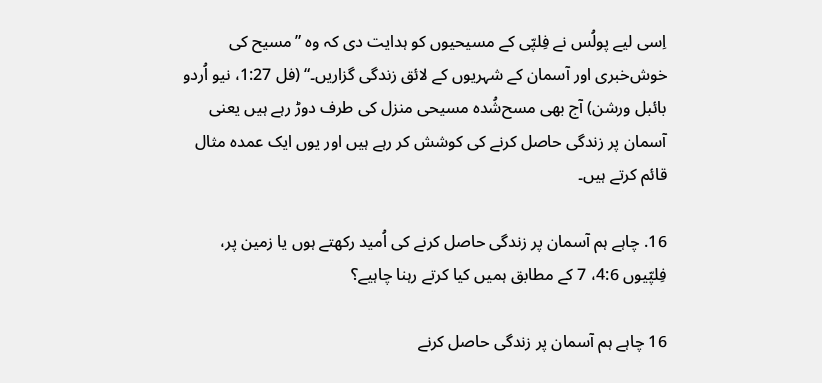اِسی لیے پولُس نے فِلپّی کے مسیحیوں کو ہدایت دی کہ وہ ”مسیح کی خوش‌خبری اور آسمان کے شہریوں کے لائق زندگی گزاریں۔“ (فل 1:27، نیو اُردو بائبل ورشن) آج بھی مسح‌شُدہ مسیحی منزل کی طرف دوڑ رہے ہیں یعنی آسمان پر زندگی حاصل کرنے کی کوشش کر رہے ہیں اور یوں ایک عمدہ مثال قائم کرتے ہیں۔

16. چاہے ہم آسمان پر زندگی حاصل کرنے کی اُمید رکھتے ہوں یا زمین پر، فِلپّیوں 4:6، 7 کے مطابق ہمیں کیا کرتے رہنا چاہیے؟

16 چاہے ہم آسمان پر زندگی حاصل کرنے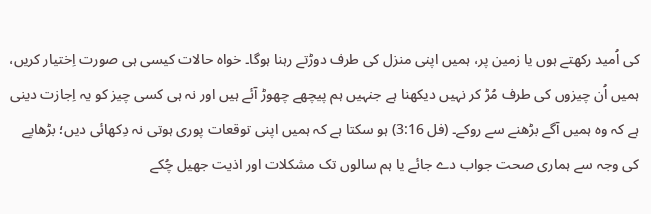کی اُمید رکھتے ہوں یا زمین پر، ہمیں اپنی منزل کی طرف دوڑتے رہنا ہوگا۔ خواہ حالات کیسی ہی صورت اِختیار کریں، ہمیں اُن چیزوں کی طرف مُڑ کر نہیں دیکھنا ہے جنہیں ہم پیچھے چھوڑ آئے ہیں اور نہ ہی کسی چیز کو یہ اِجازت دینی ہے کہ وہ ہمیں آگے بڑھنے سے روکے۔ (فل 3:16) ہو سکتا ہے کہ ہمیں اپنی توقعات پوری ہوتی نہ دِکھائی دیں؛ بڑھاپے کی وجہ سے ہماری صحت جواب دے جائے یا ہم سالوں تک مشکلات اور اذیت جھیل چُکے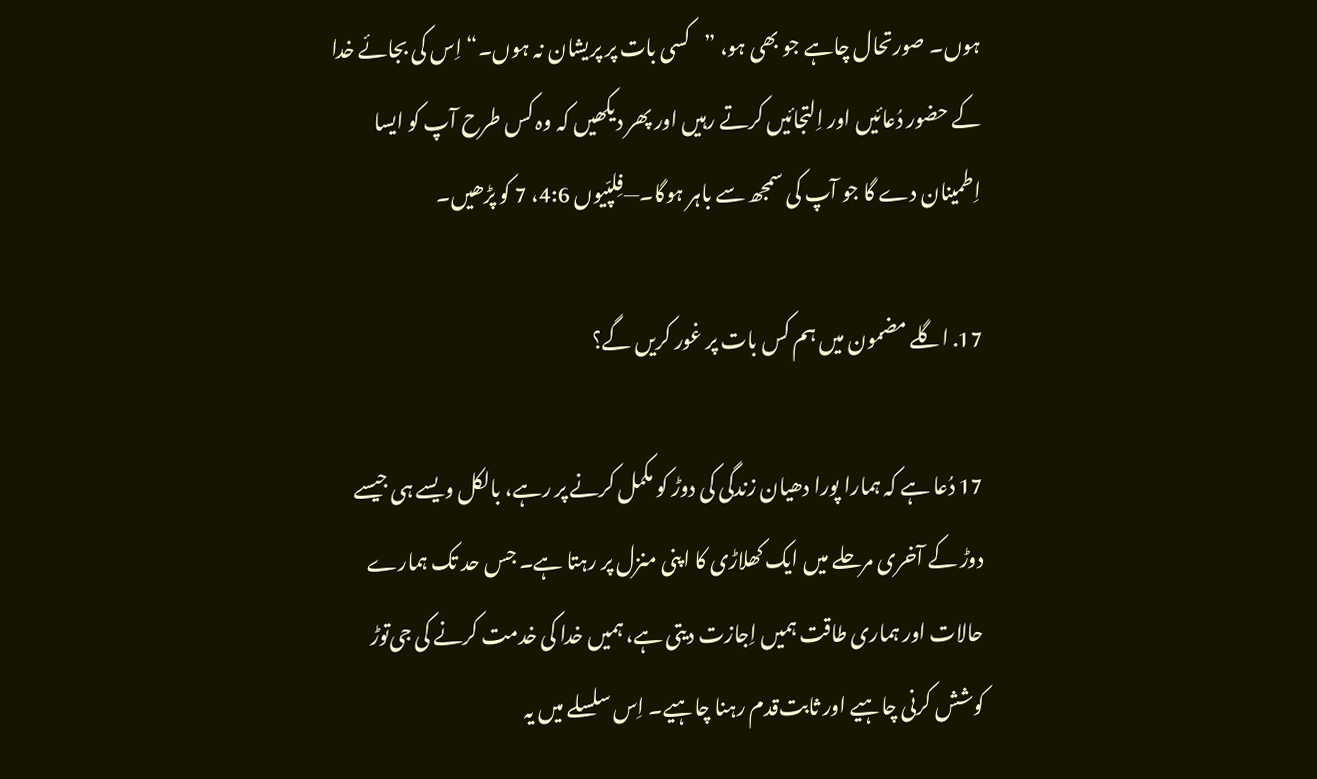ہوں۔ صورتحال چاہے جو بھی ہو، ”کسی بات پر پریشان نہ ہوں۔“ اِس کی بجائے خدا کے حضور دُعائیں اور اِلتجائیں کرتے رہیں اور پھر دیکھیں کہ وہ کس طرح آپ کو ایسا اِطمینان دے گا جو آپ کی سمجھ سے باہر ہوگا۔—فِلپّیوں 4:6، 7 کو پڑھیں۔

17. اگلے مضمون میں ہم کس بات پر غور کریں گے؟

17 دُعا ہے کہ ہمارا پورا دھیان زندگی کی دوڑ کو مکمل کرنے پر رہے، بالکل ویسے ہی جیسے دوڑ کے آخری مرحلے میں ایک کھلاڑی کا اپنی منزل پر رہتا ہے۔ جس حد تک ہمارے حالات اور ہماری طاقت ہمیں اِجازت دیتی ہے، ہمیں خدا کی خدمت کرنے کی جی‌توڑ کوشش کرنی چاہیے اور ثابت‌قدم رہنا چاہیے۔ اِس سلسلے میں یہ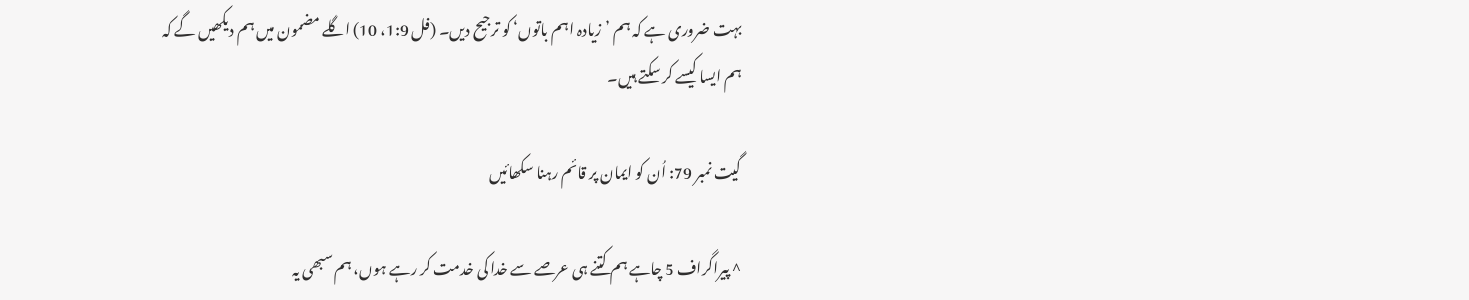بہت ضروری ہے کہ ہم ’زیادہ اہم باتوں‘ کو ترجیح دیں۔ (فل 1:9، 10) اگلے مضمون میں ہم دیکھیں گے کہ ہم ایسا کیسے کر سکتے ہیں۔

گیت نمبر 79: اُن کو ایمان پر قائم رہنا سکھائیں

^ پیراگراف 5 چاہے ہم کتنے ہی عرصے سے خدا کی خدمت کر رہے ہوں، ہم سبھی یہ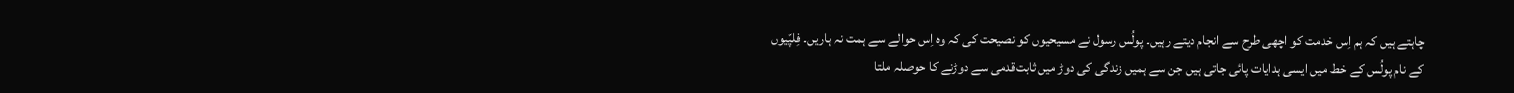چاہتے ہیں کہ ہم اِس خدمت کو اچھی طرح سے انجام دیتے رہیں۔ پولُس رسول نے مسیحیوں کو نصیحت کی کہ وہ اِس حوالے سے ہمت نہ ہاریں۔ فِلپّیوں کے نام پولُس کے خط میں ایسی ہدایات پائی جاتی ہیں جن سے ہمیں زندگی کی دوڑ میں ثابت‌قدمی سے دوڑنے کا حوصلہ ملتا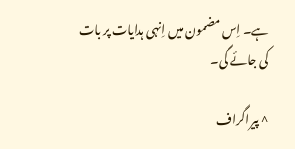ہے۔ اِس مضمون میں اِنہی ہدایات پر بات کی جائے گی۔

^ پیراگراف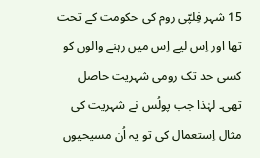15 شہر فِلپّی روم کی حکومت کے تحت تھا اور اِس لیے اِس میں رہنے والوں کو کسی حد تک رومی شہریت حاصل تھی۔ لہٰذا جب پولُس نے شہریت کی مثال اِستعمال کی تو یہ اُن مسیحیوں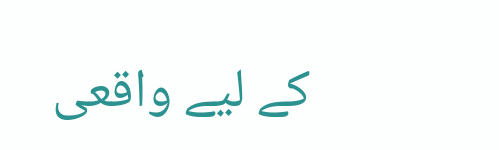کے لیے واقعی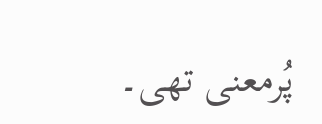پُرمعنی تھی۔